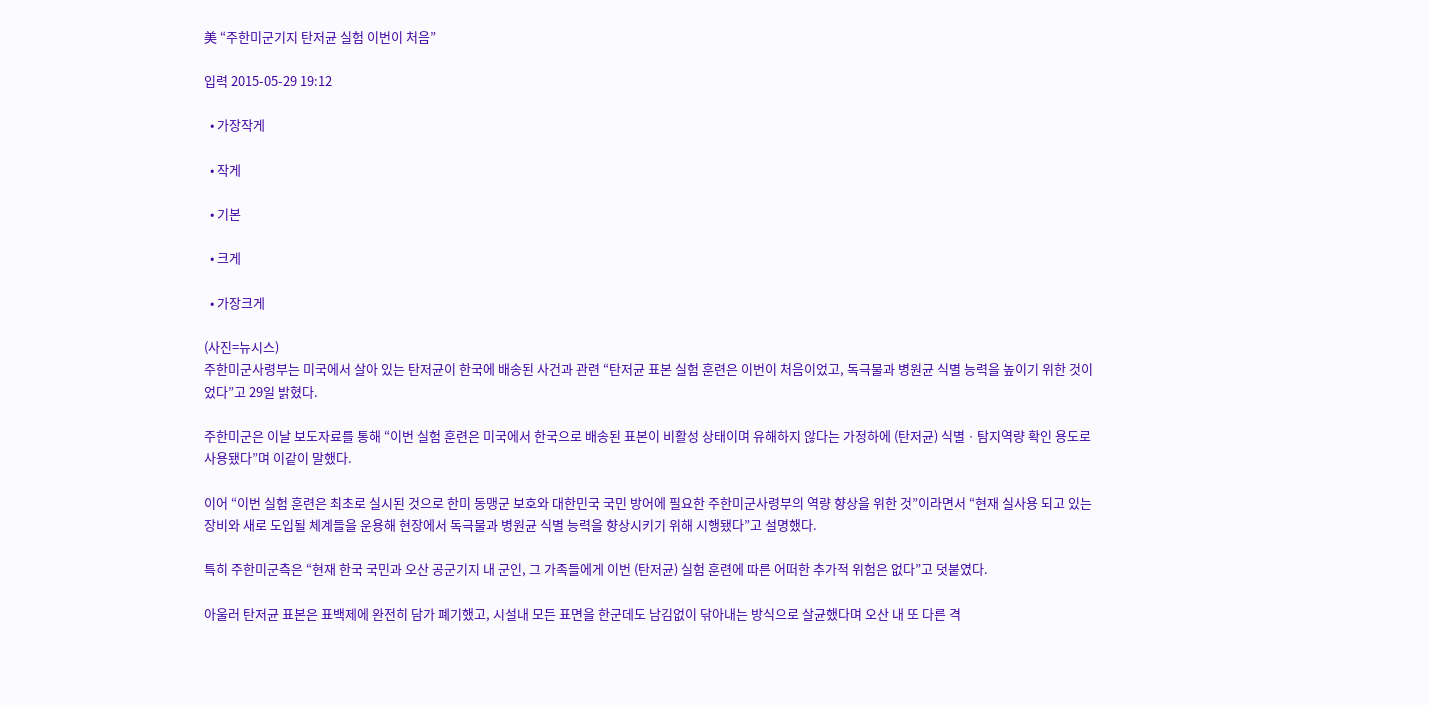美 “주한미군기지 탄저균 실험 이번이 처음”

입력 2015-05-29 19:12

  • 가장작게

  • 작게

  • 기본

  • 크게

  • 가장크게

(사진=뉴시스)
주한미군사령부는 미국에서 살아 있는 탄저균이 한국에 배송된 사건과 관련 “탄저균 표본 실험 훈련은 이번이 처음이었고, 독극물과 병원균 식별 능력을 높이기 위한 것이었다”고 29일 밝혔다.

주한미군은 이날 보도자료를 통해 “이번 실험 훈련은 미국에서 한국으로 배송된 표본이 비활성 상태이며 유해하지 않다는 가정하에 (탄저균) 식별ㆍ탐지역량 확인 용도로 사용됐다”며 이같이 말했다.

이어 “이번 실험 훈련은 최초로 실시된 것으로 한미 동맹군 보호와 대한민국 국민 방어에 필요한 주한미군사령부의 역량 향상을 위한 것”이라면서 “현재 실사용 되고 있는 장비와 새로 도입될 체계들을 운용해 현장에서 독극물과 병원균 식별 능력을 향상시키기 위해 시행됐다”고 설명했다.

특히 주한미군측은 “현재 한국 국민과 오산 공군기지 내 군인, 그 가족들에게 이번 (탄저균) 실험 훈련에 따른 어떠한 추가적 위험은 없다”고 덧붙였다.

아울러 탄저균 표본은 표백제에 완전히 담가 폐기했고, 시설내 모든 표면을 한군데도 남김없이 닦아내는 방식으로 살균했다며 오산 내 또 다른 격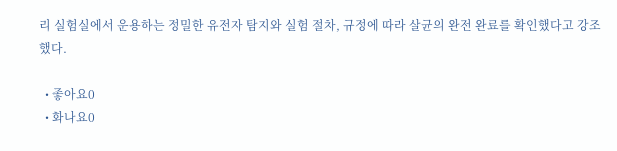리 실험실에서 운용하는 정밀한 유전자 탐지와 실험 절차, 규정에 따라 살균의 완전 완료를 확인했다고 강조했다.

  • 좋아요0
  • 화나요0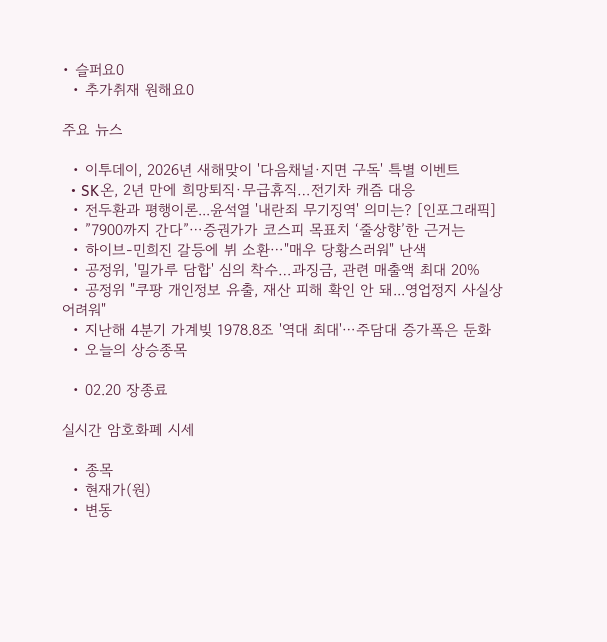• 슬퍼요0
  • 추가취재 원해요0

주요 뉴스

  • 이투데이, 2026년 새해맞이 '다음채널·지면 구독' 특별 이벤트
  • SK온, 2년 만에 희망퇴직·무급휴직…전기차 캐즘 대응
  • 전두환과 평행이론...윤석열 '내란죄 무기징역' 의미는? [인포그래픽]
  • ”7900까지 간다”⋯증권가가 코스피 목표치 ‘줄상향’한 근거는
  • 하이브-민희진 갈등에 뷔 소환⋯"매우 당황스러워" 난색
  • 공정위, '밀가루 담합' 심의 착수…과징금, 관련 매출액 최대 20%
  • 공정위 "쿠팡 개인정보 유출, 재산 피해 확인 안 돼...영업정지 사실상 어려워"
  • 지난해 4분기 가계빚 1978.8조 '역대 최대'⋯주담대 증가폭은 둔화
  • 오늘의 상승종목

  • 02.20 장종료

실시간 암호화폐 시세

  • 종목
  • 현재가(원)
  • 변동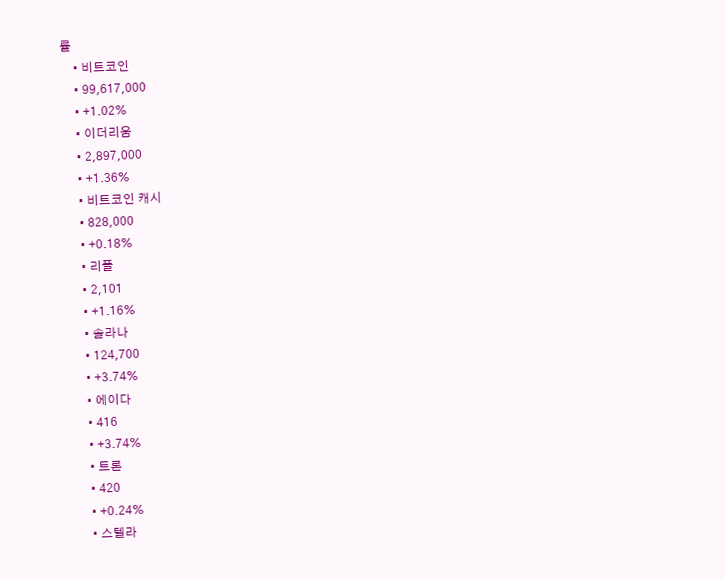률
    • 비트코인
    • 99,617,000
    • +1.02%
    • 이더리움
    • 2,897,000
    • +1.36%
    • 비트코인 캐시
    • 828,000
    • +0.18%
    • 리플
    • 2,101
    • +1.16%
    • 솔라나
    • 124,700
    • +3.74%
    • 에이다
    • 416
    • +3.74%
    • 트론
    • 420
    • +0.24%
    • 스텔라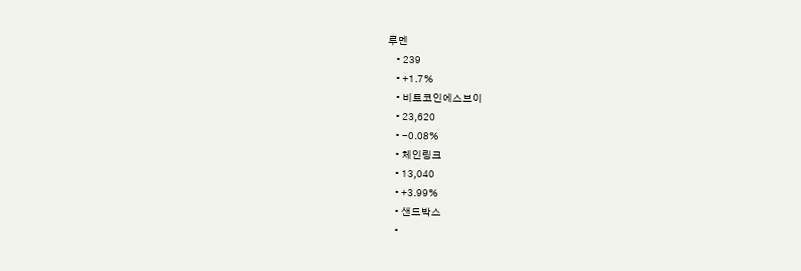루멘
    • 239
    • +1.7%
    • 비트코인에스브이
    • 23,620
    • -0.08%
    • 체인링크
    • 13,040
    • +3.99%
    • 샌드박스
    •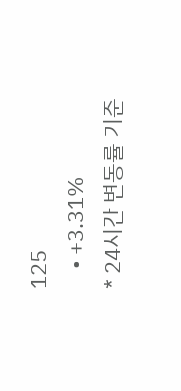125
    • +3.31%
* 24시간 변동률 기준